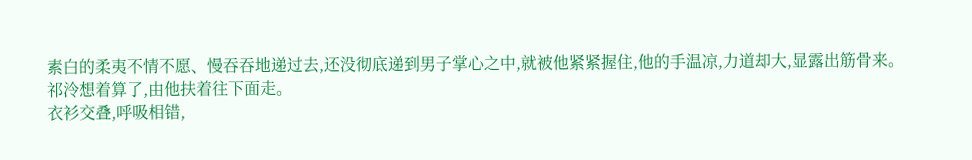素白的柔夷不情不愿、慢吞吞地递过去,还没彻底递到男子掌心之中,就被他紧紧握住,他的手温凉,力道却大,显露出筋骨来。
祁泠想着算了,由他扶着往下面走。
衣衫交叠,呼吸相错,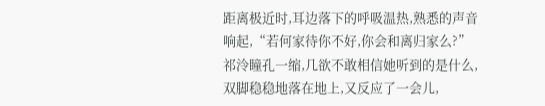距离极近时,耳边落下的呼吸温热,熟悉的声音响起,“若何家待你不好,你会和离归家么?”
祁泠瞳孔一缩,几欲不敢相信她听到的是什么,双脚稳稳地落在地上,又反应了一会儿,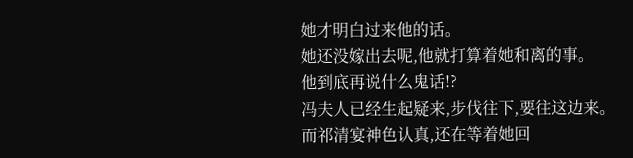她才明白过来他的话。
她还没嫁出去呢,他就打算着她和离的事。
他到底再说什么鬼话!?
冯夫人已经生起疑来,步伐往下,要往这边来。
而祁清宴神色认真,还在等着她回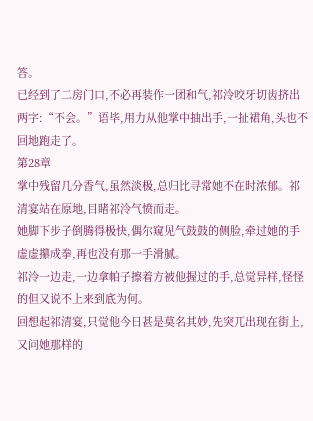答。
已经到了二房门口,不必再装作一团和气,祁泠咬牙切齿挤出两字:“不会。”语毕,用力从他掌中抽出手,一扯裙角,头也不回地跑走了。
第28章
掌中残留几分香气,虽然淡极,总归比寻常她不在时浓郁。祁清宴站在原地,目睹祁泠气愤而走。
她脚下步子倒腾得极快,偶尔窥见气鼓鼓的侧脸,牵过她的手虚虚攥成拳,再也没有那一手滑腻。
祁泠一边走,一边拿帕子擦着方被他握过的手,总觉异样,怪怪的但又说不上来到底为何。
回想起祁清宴,只觉他今日甚是莫名其妙,先突兀出现在街上,又问她那样的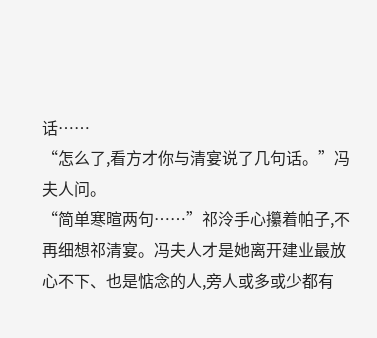话……
“怎么了,看方才你与清宴说了几句话。”冯夫人问。
“简单寒暄两句……”祁泠手心攥着帕子,不再细想祁清宴。冯夫人才是她离开建业最放心不下、也是惦念的人,旁人或多或少都有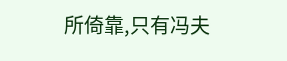所倚靠,只有冯夫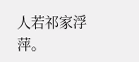人若祁家浮萍。